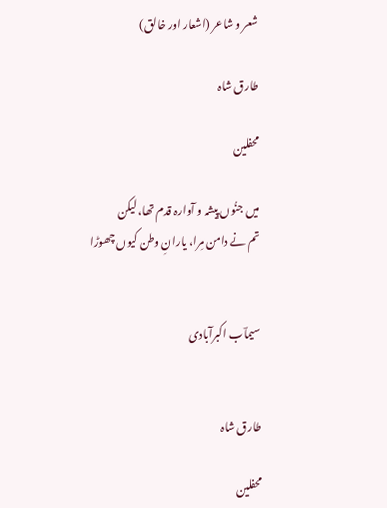شعر و شاعر (اشعار اور خالق)

طارق شاہ

محفلین

میں جنُوں پیشہ و آوارہ قدم تھا، لیکن
تم نے دامن مِرا، یارانِ وطن کیوں چھوڑا


سیماؔب اکبرآبادی


طارق شاہ

محفلین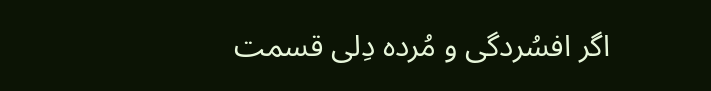اگر افسُردگی و مُردہ دِلی قسمت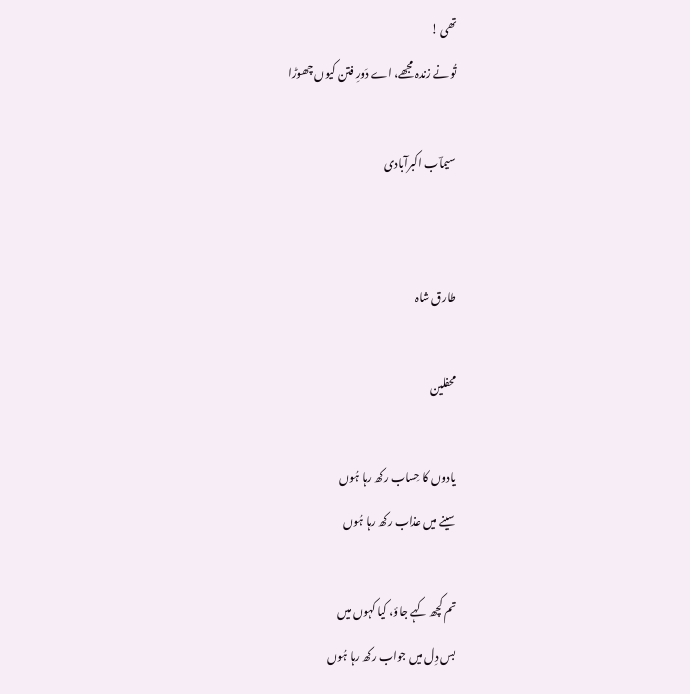تھی !
تُو نے زندہ مجھے، اے دَورِ فتن کیوں چھوڑا

سیماؔب اکبرآبادی


طارق شاہ

محفلین

یادوں کا حِساب رکھ رہا ہُوں
سینے میں عذاب رکھ رہا ہُوں

تم کچھ کہے جاؤ، کیا کہوں میں
بس دِل میں جواب رکھ رہا ہُوں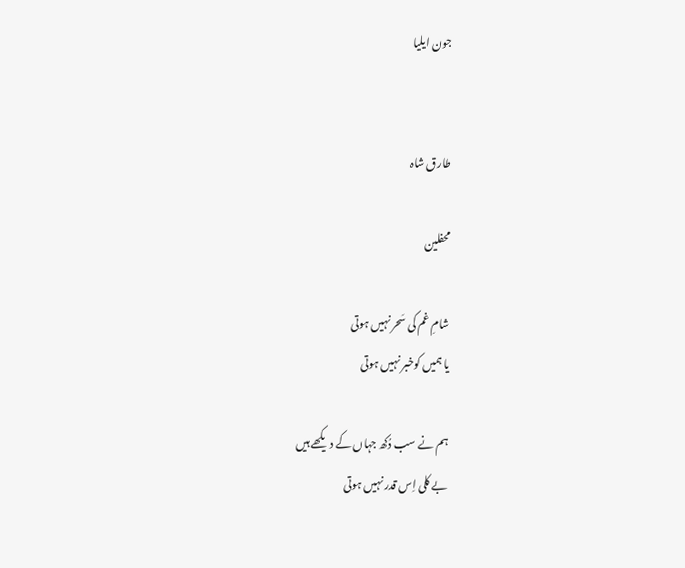جون ایلیا


طارق شاہ

محفلین

شامِ غم کی سَحر نہیں ہوتی
یا ہمیں کوخبر نہیں ہوتی

ہم نے سب دُکھ جہاں کے دیکھے ہیں
بے کلی اِس قدر نہیں ہوتی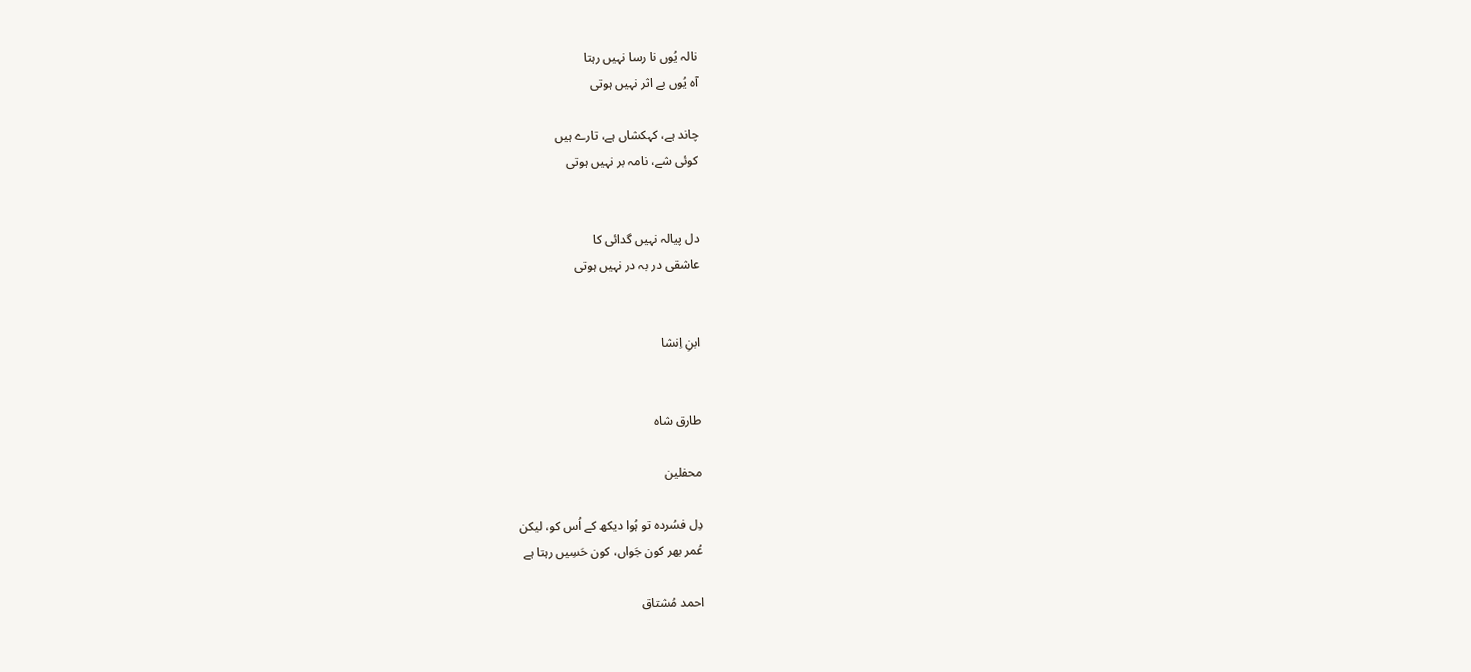نالہ یُوں نا رسا نہیں رہتا
آہ یُوں بے اثر نہیں ہوتی

چاند ہے، کہکشاں ہے، تارے ہیں
کوئی شے، نامہ بر نہیں ہوتی


دل پیالہ نہیں گدائی کا
عاشقی در بہ در نہیں ہوتی


ابنِ اِنشا


طارق شاہ

محفلین

دِل فسُردہ تو ہُوا دیکھ کے اُس کو، لیکن
عُمر بھر کون جَواں، کون حَسِیں رہتا ہے

احمد مُشتاق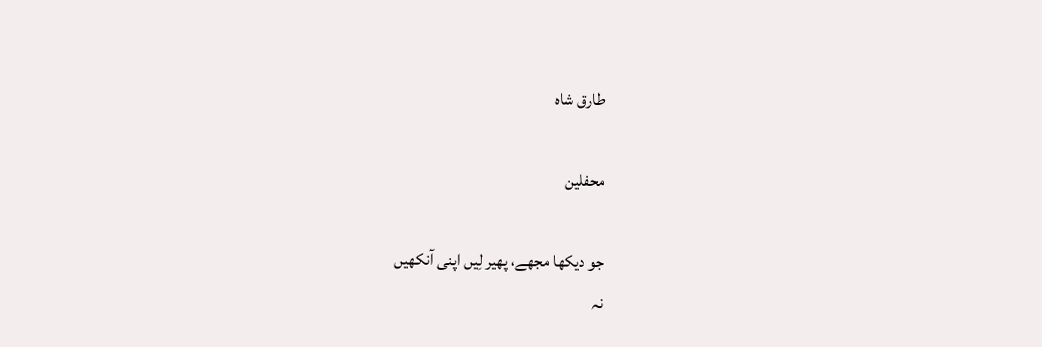طارق شاہ

محفلین

جو دیکھا مجھے، پھیر لِیں اپنی آنکھیں
نہ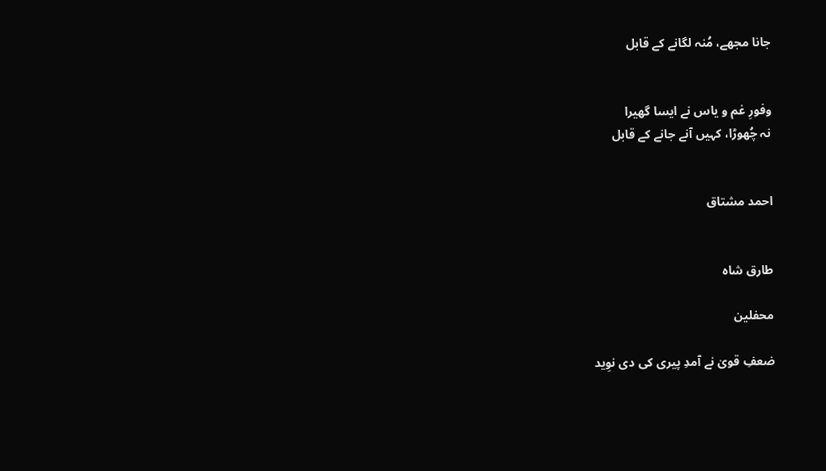جانا مجھے، مُنہ لگانے کے قابل


وفورِ غم و یاس نے ایسا گھیرا
نہ چُھوڑا، کہیں آنے جانے کے قابل


احمد مشتاق


طارق شاہ

محفلین

ضعفِ قویٰ نے آمدِ پیری کی دی نوِید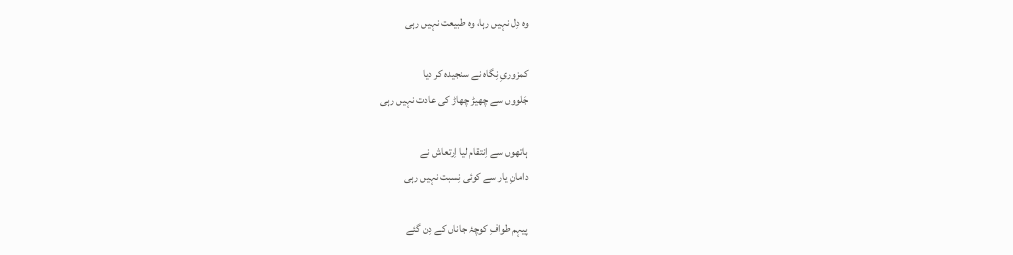وہ دِل نہیں رہا، وہ طبیعت نہیں رہی

کمزوریِ نِگاہ نے سنجیدہ کر دیا
جَلووں سے چھیڑ چھاڑ کی عادت نہیں رہی

ہاتھوں سے اِنتقام لیا اِرتعاش نے
دامانِ یار سے کوئی نِسبت نہیں رہی

پیہم طوافِ کوچۂ جاناں کے دِن گئے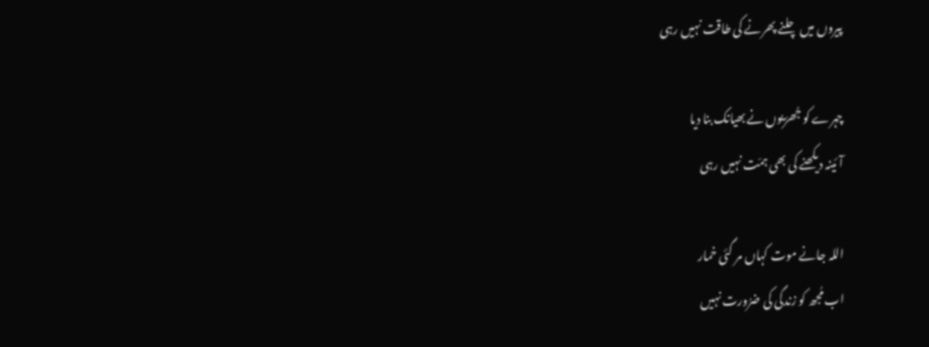پیروں میں چلنے پھرنے کی طاقت نہیں رہی

چہرے کو جُھرّیوں نے بھیانک بنا دیا
آئینہ دیکھنے کی بھی ہمّت نہیں رہی

اللہ جانے موت کہاں مر گئی خمار
اب مُجھ کو زندگی کی ضرُورت نہیں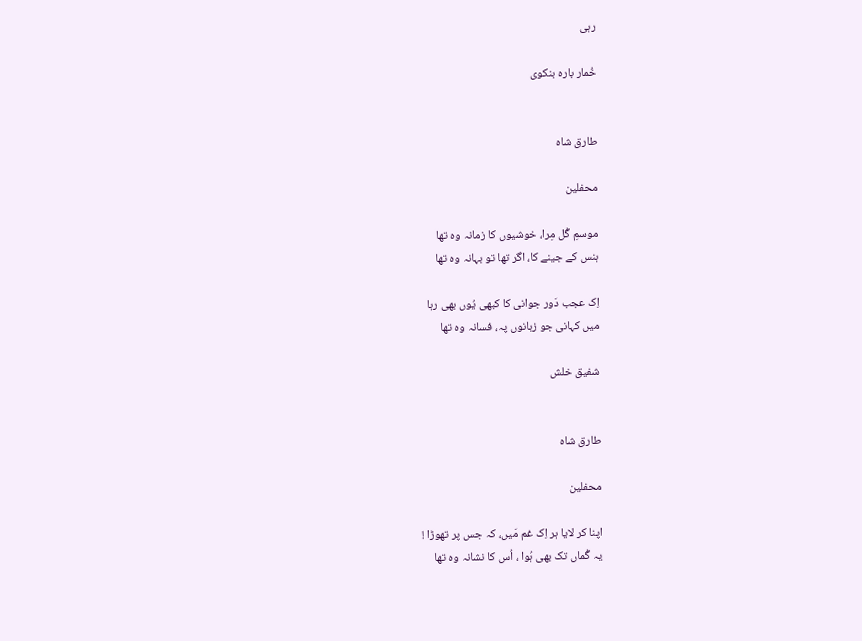رہی

خُمار بارہ بنکوی


طارق شاہ

محفلین

موسمِ گُل مِرا، خوشیوں کا زمانہ وہ تھا
ہنس کے جینے کا، اگر تھا تو بہانہ وہ تھا

اِک عجب دَور جوانی کا کبھی یُوں بھی رہا
میں کہانی جو زبانوں پہ، فسانہ وہ تھا

شفیق خلش


طارق شاہ

محفلین

اپنا کر لایا ہر اِک غم مَیں، کہ جس پر تھوڑا !
یہ گُماں تک بھی ہُوا ، اُس کا نشانہ وہ تھا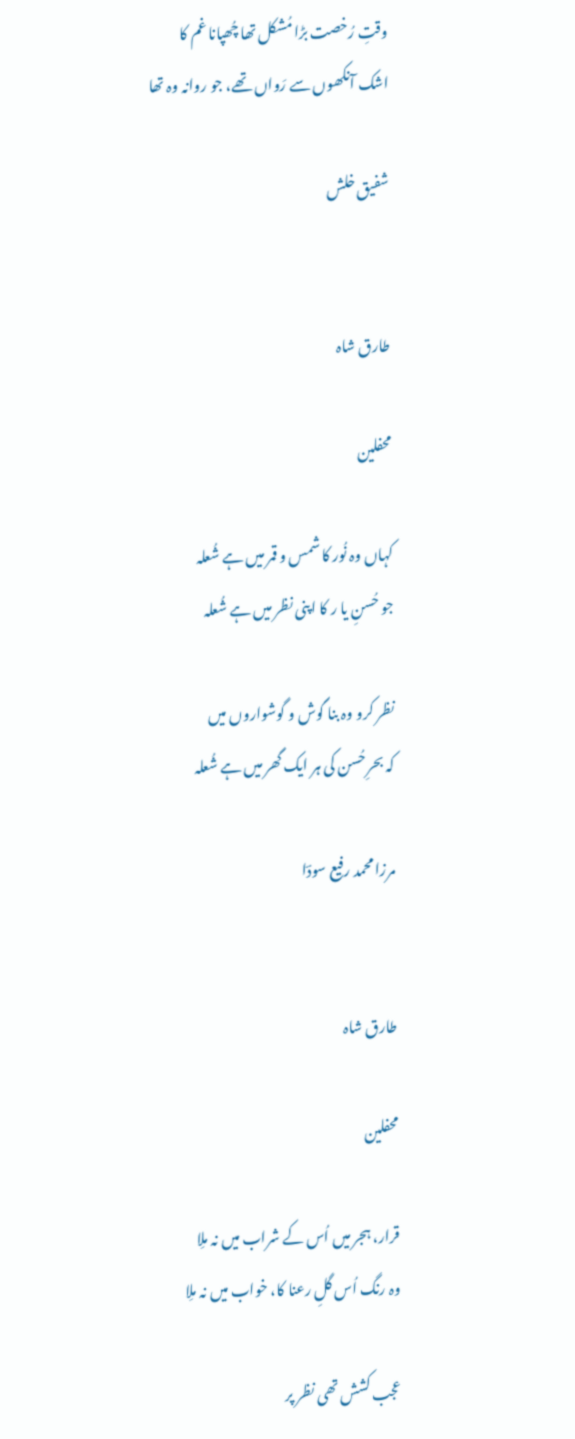وقتِ رُخصت بڑا مُشکل تھا چُھپانا غم کا
اشک آنکھوں سے رَواں تھے، جو روانہ وہ تھا

شفیق خلش


طارق شاہ

محفلین

کہاں وہ نُور کا شمس و قمر میں ہے شُعلہ
جو حُسنِ یا ر کا اپنی نظر میں ہے شُعلہ

نظر کرو وہ بنا گوش و گوشواروں میں
کہ بحرِ حُسن کی ہر ایک گھر میں ہے شُعلہ

مرزا محمد رفیع سودؔا


طارق شاہ

محفلین

قرار، ہجر میں اُس کے شراب میں نہ ملِا
وہ رنگ اُس گلِ رعنا کا، خواب میں نہ ملِا

عجب کشش تھی نظر پر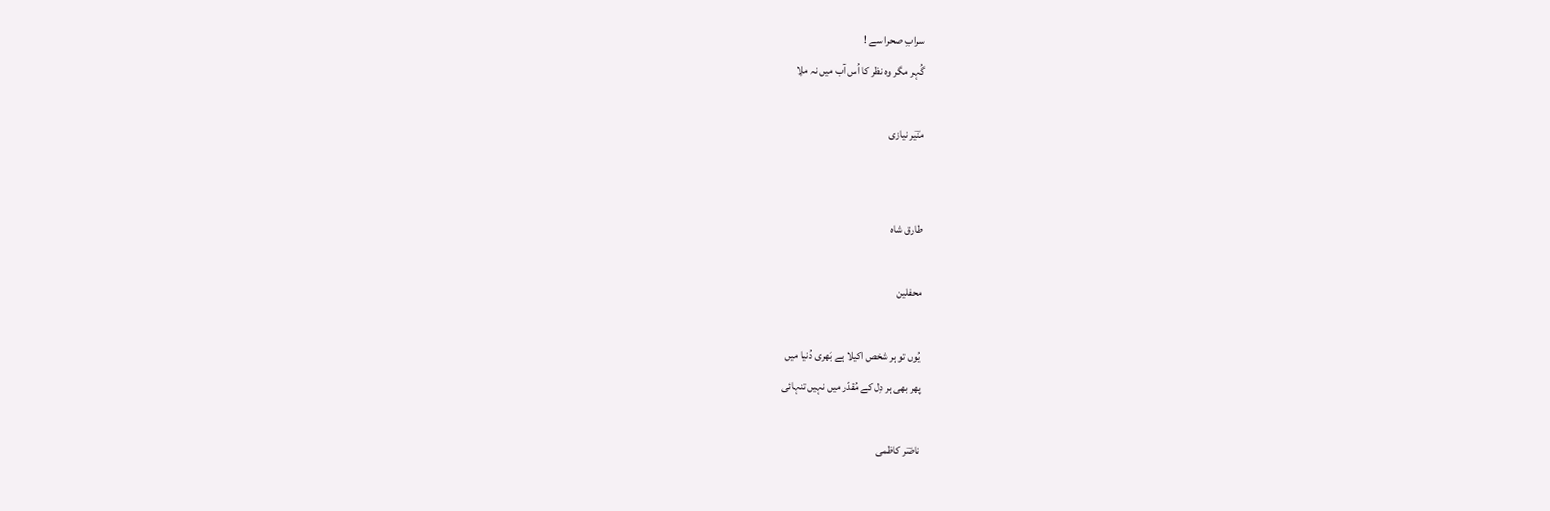سرابِ صحرا سے !
گُہر مگر وہ نظر کا اُس آب میں نہ ملِا

منؔیر نیازی


طارق شاہ

محفلین

یُوں تو ہر شخص اکیلا ہے بَھری دُنیا میں
پھر بھی ہر دِل کے مُقدّر میں نہیں تنہائی

ناصؔر کاظمی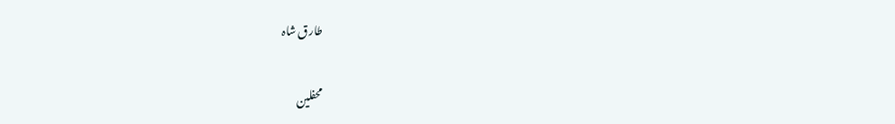طارق شاہ

محفلین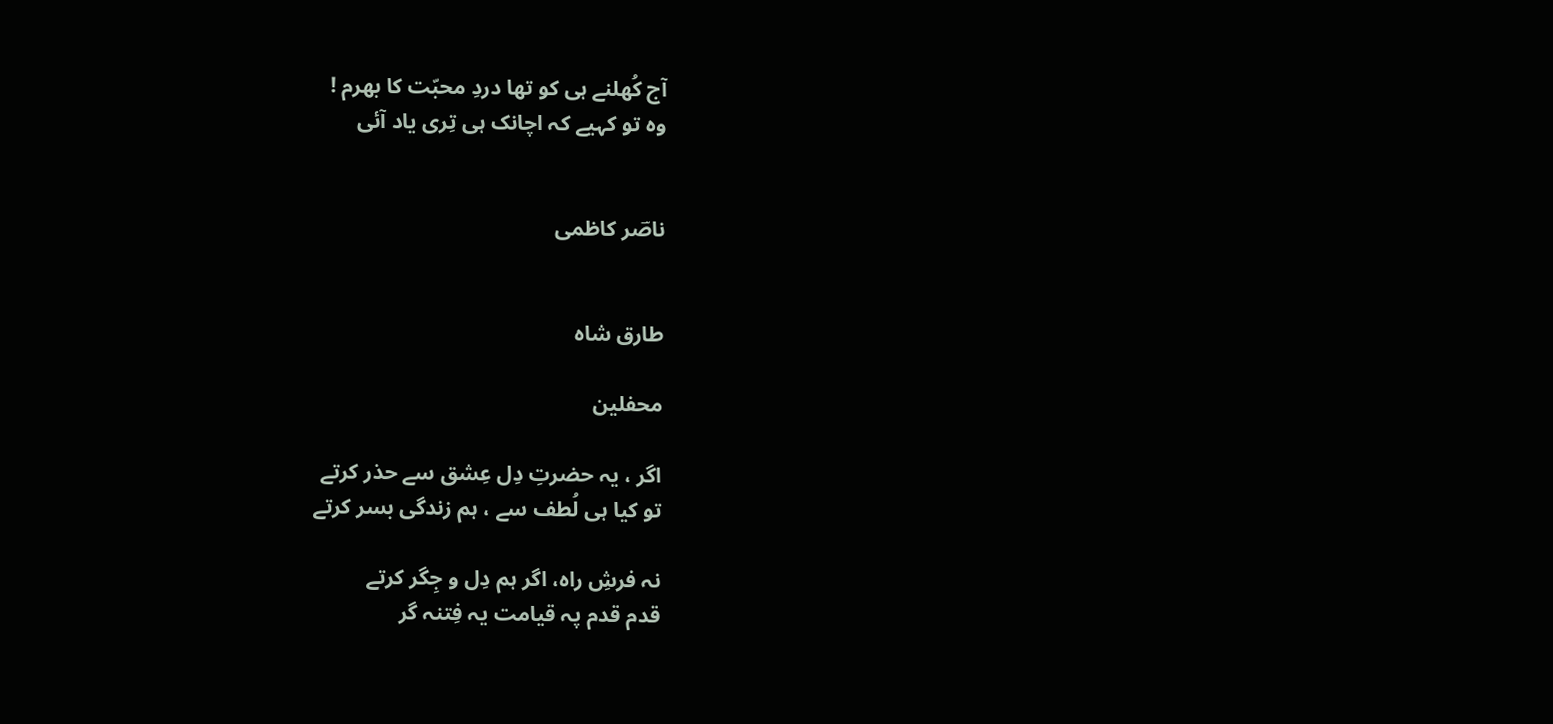آج کُھلنے ہی کو تھا دردِ محبّت کا بھرم !
وہ تو کہیے کہ اچانک ہی تِری یاد آئی


ناصؔر کاظمی


طارق شاہ

محفلین

اگر ، یہ حضرتِ دِل عِشق سے حذر کرتے
تو کیا ہی لُطف سے ، ہم زندگی بسر کرتے

نہ فرشِ راہ، اگر ہم دِل و جِگر کرتے
قدم قدم پہ قیامت یہ فِتنہ گر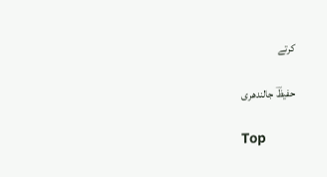کرتے

حفیظؔ جالندھری

Top